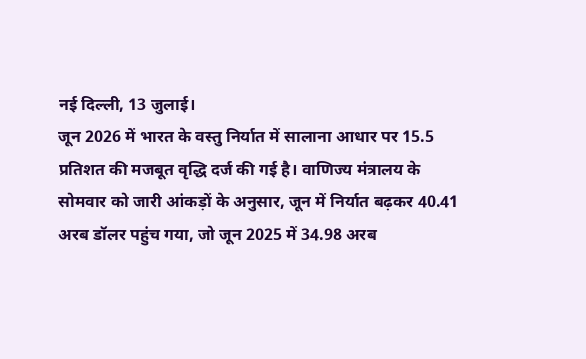नई दिल्ली, 13 जुलाई।
जून 2026 में भारत के वस्तु निर्यात में सालाना आधार पर 15.5 प्रतिशत की मजबूत वृद्धि दर्ज की गई है। वाणिज्य मंत्रालय के सोमवार को जारी आंकड़ों के अनुसार, जून में निर्यात बढ़कर 40.41 अरब डॉलर पहुंच गया, जो जून 2025 में 34.98 अरब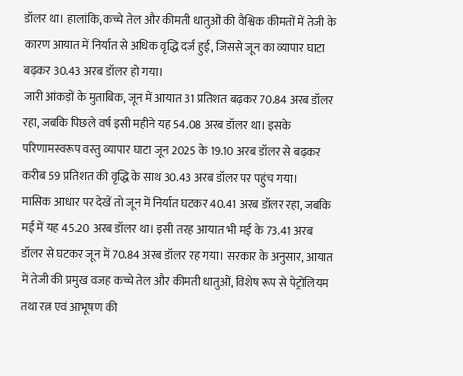डॉलर था। हालांकि, कच्चे तेल और कीमती धातुओं की वैश्विक कीमतों में तेजी के कारण आयात में निर्यात से अधिक वृद्धि दर्ज हुई, जिससे जून का व्यापार घाटा बढ़कर 30.43 अरब डॉलर हो गया।
जारी आंकड़ों के मुताबिक, जून में आयात 31 प्रतिशत बढ़कर 70.84 अरब डॉलर रहा, जबकि पिछले वर्ष इसी महीने यह 54.08 अरब डॉलर था। इसके परिणामस्वरूप वस्तु व्यापार घाटा जून 2025 के 19.10 अरब डॉलर से बढ़कर करीब 59 प्रतिशत की वृद्धि के साथ 30.43 अरब डॉलर पर पहुंच गया।
मासिक आधार पर देखें तो जून में निर्यात घटकर 40.41 अरब डॉलर रहा, जबकि मई में यह 45.20 अरब डॉलर था। इसी तरह आयात भी मई के 73.41 अरब डॉलर से घटकर जून में 70.84 अरब डॉलर रह गया। सरकार के अनुसार, आयात में तेजी की प्रमुख वजह कच्चे तेल और कीमती धातुओं, विशेष रूप से पेट्रोलियम तथा रत्न एवं आभूषण की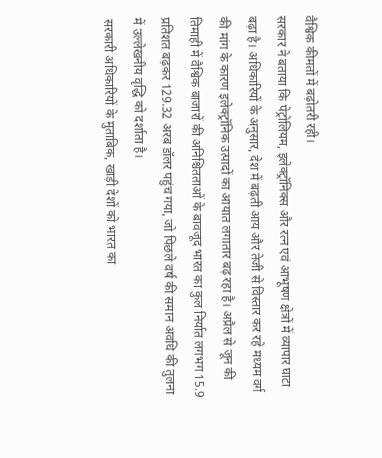वैश्विक कीमतों में बढ़ोतरी रही।
सरकार ने बताया कि पेट्रोलियम, इलेक्ट्रॉनिक्स और रत्न एवं आभूषण क्षेत्रों में व्यापार घाटा बढ़ा है। अधिकारियों के अनुसार, देश में बढ़ती आय और तेजी से विस्तार कर रहे मध्यम वर्ग की मांग के कारण इलेक्ट्रॉनिक उत्पादों का आयात लगातार बढ़ रहा है। अप्रैल से जून की तिमाही में वैश्विक बाजारों की अनिश्चितताओं के बावजूद भारत का कुल निर्यात लगभग 15.9 प्रतिशत बढ़कर 129.32 अरब डॉलर पहुंच गया, जो पिछले वर्ष की समान अवधि की तुलना में उल्लेखनीय वृद्धि को दर्शाता है।
सरकारी अधिकारियों के मुताबिक, खाड़ी देशों को भारत का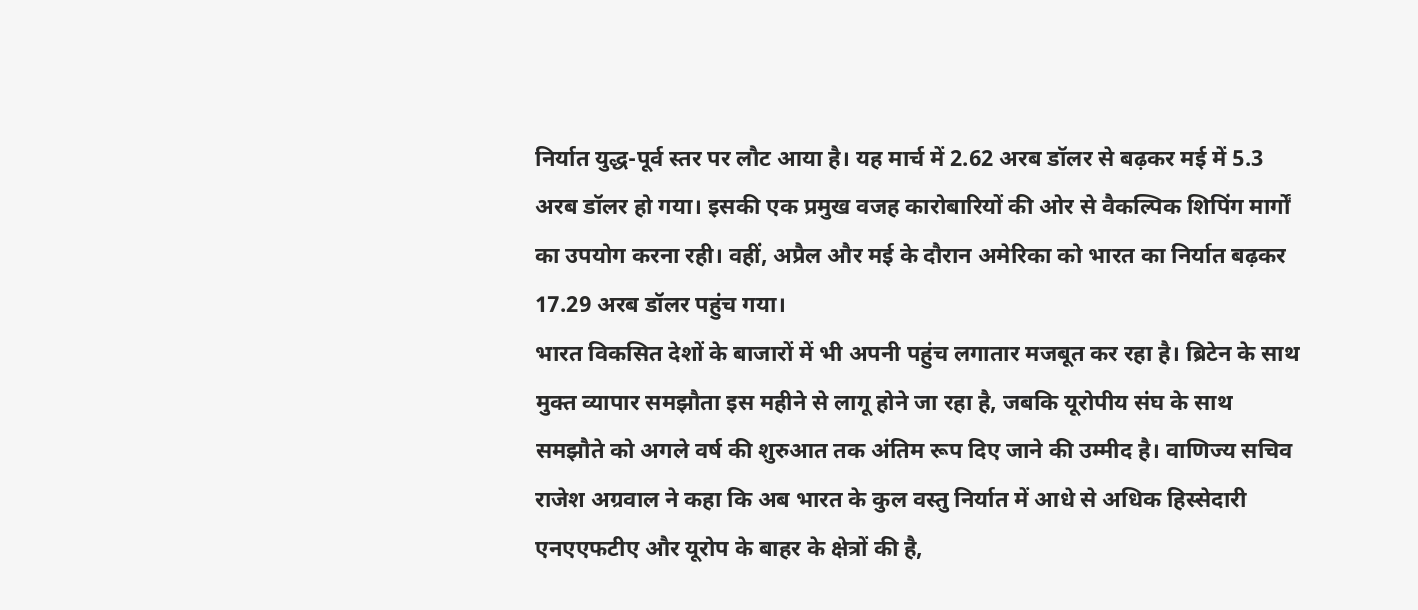निर्यात युद्ध-पूर्व स्तर पर लौट आया है। यह मार्च में 2.62 अरब डॉलर से बढ़कर मई में 5.3 अरब डॉलर हो गया। इसकी एक प्रमुख वजह कारोबारियों की ओर से वैकल्पिक शिपिंग मार्गों का उपयोग करना रही। वहीं, अप्रैल और मई के दौरान अमेरिका को भारत का निर्यात बढ़कर 17.29 अरब डॉलर पहुंच गया।
भारत विकसित देशों के बाजारों में भी अपनी पहुंच लगातार मजबूत कर रहा है। ब्रिटेन के साथ मुक्त व्यापार समझौता इस महीने से लागू होने जा रहा है, जबकि यूरोपीय संघ के साथ समझौते को अगले वर्ष की शुरुआत तक अंतिम रूप दिए जाने की उम्मीद है। वाणिज्य सचिव राजेश अग्रवाल ने कहा कि अब भारत के कुल वस्तु निर्यात में आधे से अधिक हिस्सेदारी एनएएफटीए और यूरोप के बाहर के क्षेत्रों की है,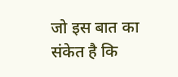जो इस बात का संकेत है कि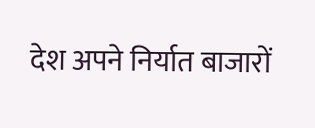देश अपने निर्यात बाजारों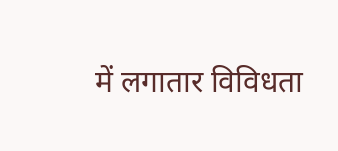में लगातार विविधता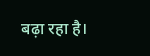बढ़ा रहा है।